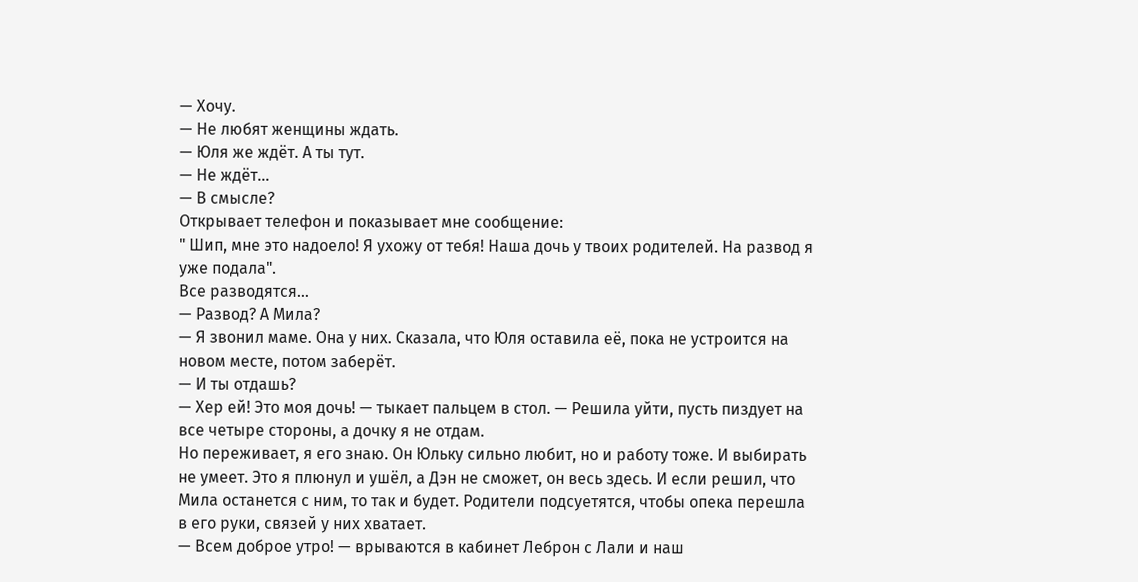— Хочу.
— Не любят женщины ждать.
— Юля же ждёт. А ты тут.
— Не ждёт…
— В смысле?
Открывает телефон и показывает мне сообщение:
" Шип, мне это надоело! Я ухожу от тебя! Наша дочь у твоих родителей. На развод я уже подала".
Все разводятся…
— Развод? А Мила?
— Я звонил маме. Она у них. Сказала, что Юля оставила её, пока не устроится на новом месте, потом заберёт.
— И ты отдашь?
— Хер ей! Это моя дочь! — тыкает пальцем в стол. — Решила уйти, пусть пиздует на все четыре стороны, а дочку я не отдам.
Но переживает, я его знаю. Он Юльку сильно любит, но и работу тоже. И выбирать не умеет. Это я плюнул и ушёл, а Дэн не сможет, он весь здесь. И если решил, что Мила останется с ним, то так и будет. Родители подсуетятся, чтобы опека перешла в его руки, связей у них хватает.
— Всем доброе утро! — врываются в кабинет Леброн с Лали и наш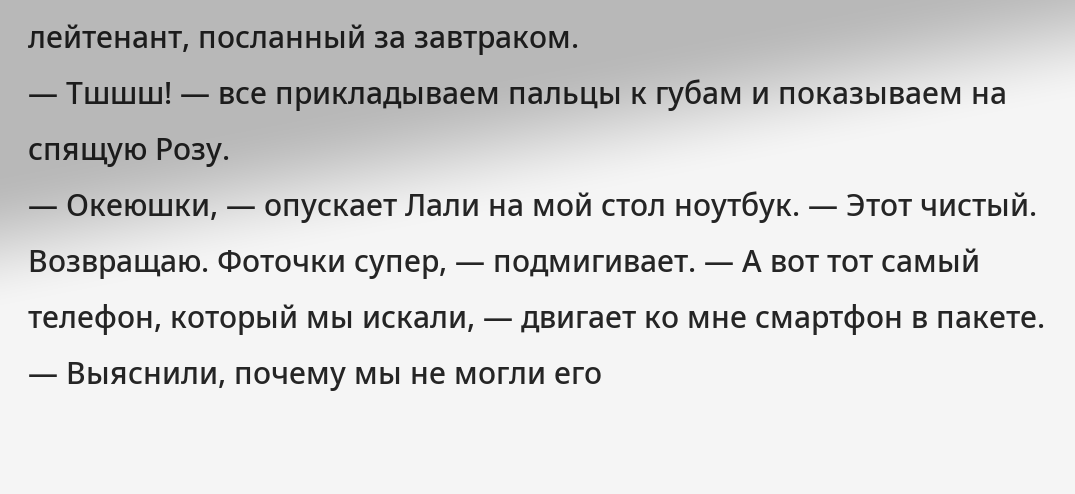лейтенант, посланный за завтраком.
— Тшшш! — все прикладываем пальцы к губам и показываем на спящую Розу.
— Океюшки, — опускает Лали на мой стол ноутбук. — Этот чистый. Возвращаю. Фоточки супер, — подмигивает. — А вот тот самый телефон, который мы искали, — двигает ко мне смартфон в пакете.
— Выяснили, почему мы не могли его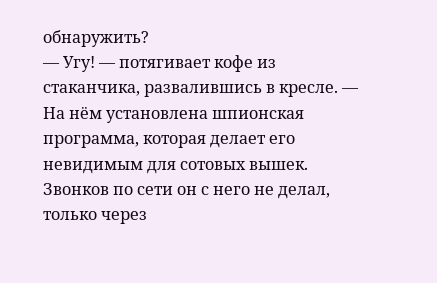обнаружить?
— Угу! — потягивает кофе из стаканчика, развалившись в кресле. — На нём установлена шпионская программа, которая делает его невидимым для сотовых вышек. Звонков по сети он с него не делал, только через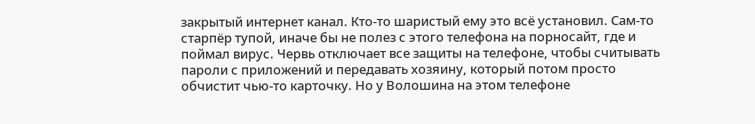закрытый интернет канал. Кто-то шаристый ему это всё установил. Сам-то старпёр тупой, иначе бы не полез с этого телефона на порносайт, где и поймал вирус. Червь отключает все защиты на телефоне, чтобы считывать пароли с приложений и передавать хозяину, который потом просто обчистит чью-то карточку. Но у Волошина на этом телефоне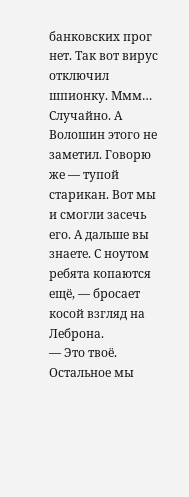банковских прог нет. Так вот вирус отключил шпионку. Ммм… Случайно. А Волошин этого не заметил. Говорю же — тупой старикан. Вот мы и смогли засечь его. А дальше вы знаете. С ноутом ребята копаются ещё, — бросает косой взгляд на Леброна.
— Это твоё. Остальное мы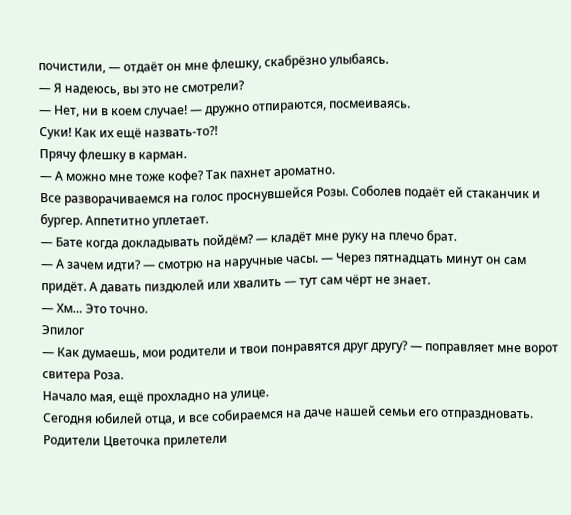почистили, — отдаёт он мне флешку, скабрёзно улыбаясь.
— Я надеюсь, вы это не смотрели?
— Нет, ни в коем случае! — дружно отпираются, посмеиваясь.
Суки! Как их ещё назвать-то⁈
Прячу флешку в карман.
— А можно мне тоже кофе? Так пахнет ароматно.
Все разворачиваемся на голос проснувшейся Розы. Соболев подаёт ей стаканчик и бургер. Аппетитно уплетает.
— Бате когда докладывать пойдём? — кладёт мне руку на плечо брат.
— А зачем идти? — смотрю на наручные часы. — Через пятнадцать минут он сам придёт. А давать пиздюлей или хвалить — тут сам чёрт не знает.
— Хм… Это точно.
Эпилог
— Как думаешь, мои родители и твои понравятся друг другу? — поправляет мне ворот свитера Роза.
Начало мая, ещё прохладно на улице.
Сегодня юбилей отца, и все собираемся на даче нашей семьи его отпраздновать. Родители Цветочка прилетели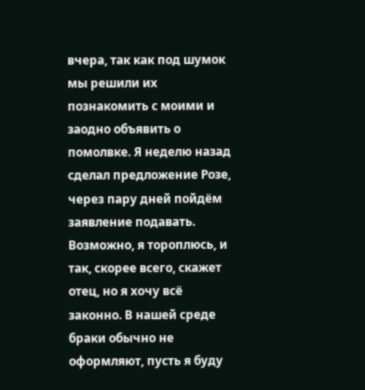вчера, так как под шумок мы решили их познакомить с моими и заодно объявить о помолвке. Я неделю назад сделал предложение Розе, через пару дней пойдём заявление подавать. Возможно, я тороплюсь, и так, скорее всего, скажет отец, но я хочу всё законно. В нашей среде браки обычно не оформляют, пусть я буду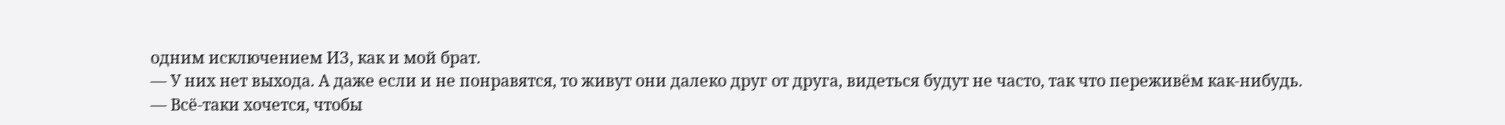одним исключением ИЗ, как и мой брат.
— У них нет выхода. А даже если и не понравятся, то живут они далеко друг от друга, видеться будут не часто, так что переживём как-нибудь.
— Всё-таки хочется, чтобы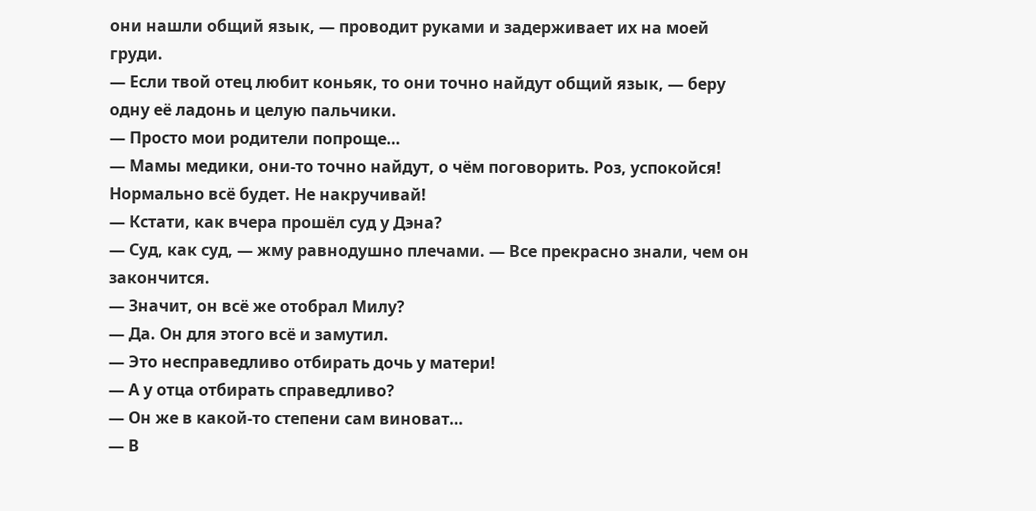они нашли общий язык, — проводит руками и задерживает их на моей груди.
— Если твой отец любит коньяк, то они точно найдут общий язык, — беру одну её ладонь и целую пальчики.
— Просто мои родители попроще…
— Мамы медики, они-то точно найдут, о чём поговорить. Роз, успокойся! Нормально всё будет. Не накручивай!
— Кстати, как вчера прошёл суд у Дэна?
— Суд, как суд, — жму равнодушно плечами. — Все прекрасно знали, чем он закончится.
— Значит, он всё же отобрал Милу?
— Да. Он для этого всё и замутил.
— Это несправедливо отбирать дочь у матери!
— А у отца отбирать справедливо?
— Он же в какой-то степени сам виноват…
— В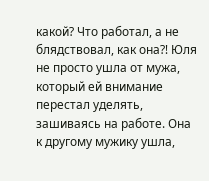какой? Что работал, а не блядствовал, как она⁈ Юля не просто ушла от мужа, который ей внимание перестал уделять, зашиваясь на работе. Она к другому мужику ушла,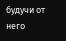будучи от него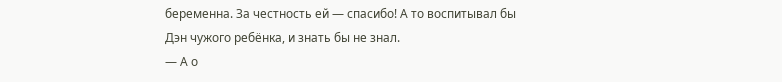беременна. За честность ей — спасибо! А то воспитывал бы Дэн чужого ребёнка, и знать бы не знал.
— А о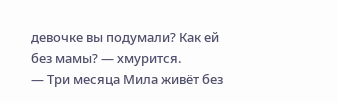девочке вы подумали? Как ей без мамы? — хмурится.
— Три месяца Мила живёт без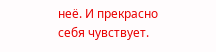неё. И прекрасно себя чувствует.